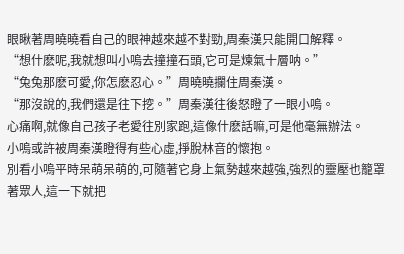眼瞅著周曉曉看自己的眼神越來越不對勁,周秦漢只能開口解釋。
“想什麽呢,我就想叫小嗚去撞撞石頭,它可是煉氣十層呐。”
“兔兔那麽可愛,你怎麽忍心。”周曉曉攔住周秦漢。
“那沒說的,我們還是往下挖。”周秦漢往後怒瞪了一眼小嗚。
心痛啊,就像自己孩子老愛往別家跑,這像什麽話嘛,可是他毫無辦法。
小嗚或許被周秦漢瞪得有些心虛,掙脫林音的懷抱。
別看小嗚平時呆萌呆萌的,可隨著它身上氣勢越來越強,強烈的靈壓也籠罩著眾人,這一下就把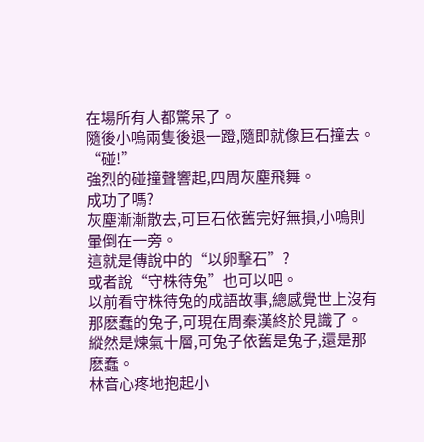在場所有人都驚呆了。
隨後小嗚兩隻後退一蹬,隨即就像巨石撞去。
“碰!”
強烈的碰撞聲響起,四周灰塵飛舞。
成功了嗎?
灰塵漸漸散去,可巨石依舊完好無損,小嗚則暈倒在一旁。
這就是傳說中的“以卵擊石”?
或者說“守株待兔”也可以吧。
以前看守株待兔的成語故事,總感覺世上沒有那麽蠢的兔子,可現在周秦漢終於見識了。
縱然是煉氣十層,可兔子依舊是兔子,還是那麽蠢。
林音心疼地抱起小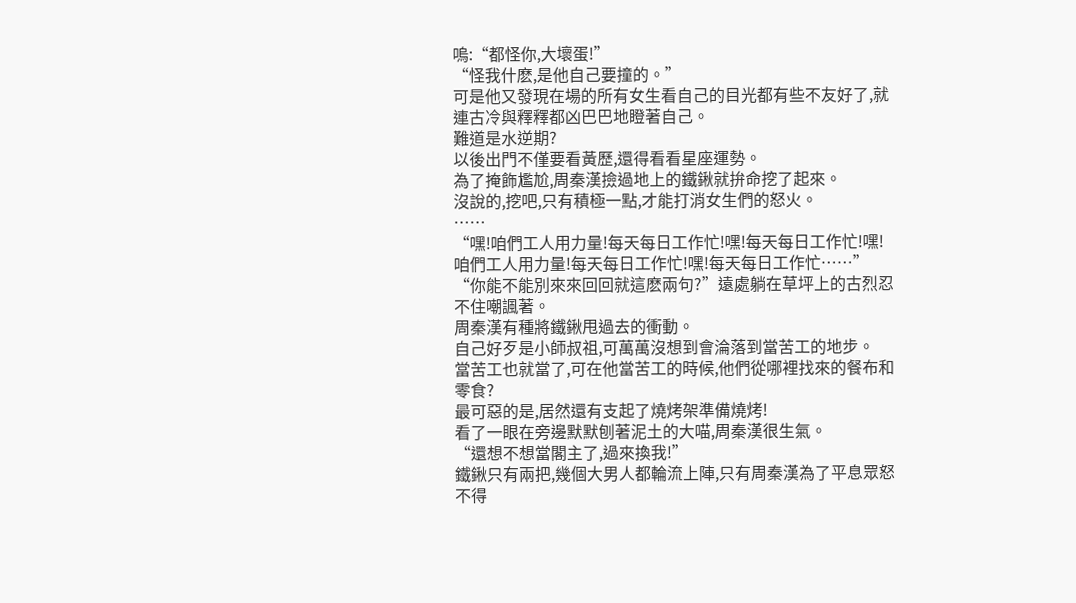嗚:“都怪你,大壞蛋!”
“怪我什麽,是他自己要撞的。”
可是他又發現在場的所有女生看自己的目光都有些不友好了,就連古冷與釋釋都凶巴巴地瞪著自己。
難道是水逆期?
以後出門不僅要看黃歷,還得看看星座運勢。
為了掩飾尷尬,周秦漢撿過地上的鐵鍬就拚命挖了起來。
沒說的,挖吧,只有積極一點,才能打消女生們的怒火。
……
“嘿!咱們工人用力量!每天每日工作忙!嘿!每天每日工作忙!嘿!咱們工人用力量!每天每日工作忙!嘿!每天每日工作忙……”
“你能不能別來來回回就這麽兩句?”遠處躺在草坪上的古烈忍不住嘲諷著。
周秦漢有種將鐵鍬甩過去的衝動。
自己好歹是小師叔祖,可萬萬沒想到會淪落到當苦工的地步。
當苦工也就當了,可在他當苦工的時候,他們從哪裡找來的餐布和零食?
最可惡的是,居然還有支起了燒烤架準備燒烤!
看了一眼在旁邊默默刨著泥土的大喵,周秦漢很生氣。
“還想不想當閣主了,過來換我!”
鐵鍬只有兩把,幾個大男人都輪流上陣,只有周秦漢為了平息眾怒不得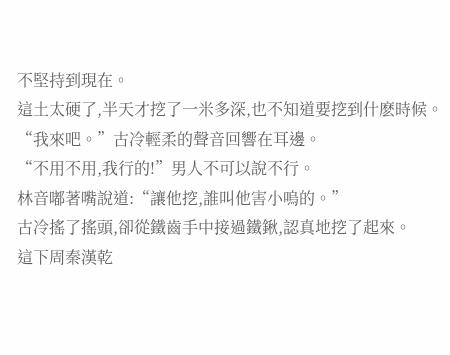不堅持到現在。
這土太硬了,半天才挖了一米多深,也不知道要挖到什麽時候。
“我來吧。”古冷輕柔的聲音回響在耳邊。
“不用不用,我行的!”男人不可以說不行。
林音嘟著嘴說道:“讓他挖,誰叫他害小嗚的。”
古冷搖了搖頭,卻從鐵齒手中接過鐵鍬,認真地挖了起來。
這下周秦漢乾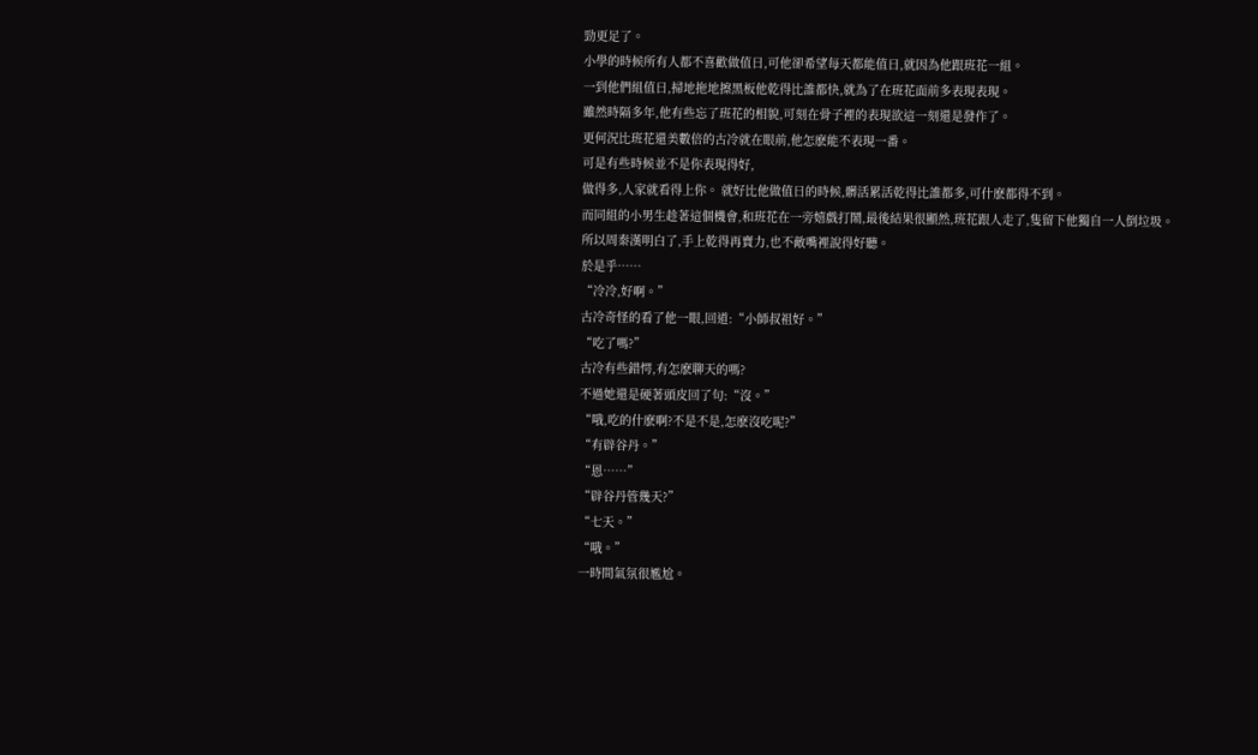勁更足了。
小學的時候所有人都不喜歡做值日,可他卻希望每天都能值日,就因為他跟班花一組。
一到他們組值日,掃地拖地擦黑板他乾得比誰都快,就為了在班花面前多表現表現。
雖然時隔多年,他有些忘了班花的相貌,可刻在骨子裡的表現欲這一刻還是發作了。
更何況比班花還美數倍的古冷就在眼前,他怎麽能不表現一番。
可是有些時候並不是你表現得好,
做得多,人家就看得上你。 就好比他做值日的時候,髒活累活乾得比誰都多,可什麽都得不到。
而同組的小男生趁著這個機會,和班花在一旁嬉戲打鬧,最後結果很顯然,班花跟人走了,隻留下他獨自一人倒垃圾。
所以周秦漢明白了,手上乾得再賣力,也不敵嘴裡說得好聽。
於是乎……
“冷冷,好啊。”
古冷奇怪的看了他一眼,回道:“小師叔祖好。”
“吃了嗎?”
古冷有些錯愕,有怎麽聊天的嗎?
不過她還是硬著頭皮回了句:“沒。”
“哦,吃的什麽啊?不是不是,怎麽沒吃呢?”
“有辟谷丹。”
“恩……”
“辟谷丹管幾天?”
“七天。”
“哦。”
一時間氣氛很尷尬。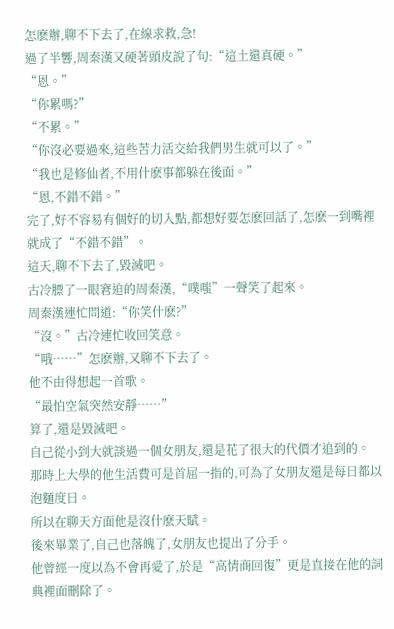怎麽辦,聊不下去了,在線求救,急!
過了半響,周秦漢又硬著頭皮說了句:“這土還真硬。”
“恩。”
“你累嗎?”
“不累。”
“你沒必要過來,這些苦力活交給我們男生就可以了。”
“我也是修仙者,不用什麽事都躲在後面。”
“恩,不錯不錯。”
完了,好不容易有個好的切入點,都想好要怎麽回話了,怎麽一到嘴裡就成了“不錯不錯”。
這天,聊不下去了,毀滅吧。
古冷膘了一眼窘迫的周秦漢,“噗嗤”一聲笑了起來。
周秦漢連忙問道:“你笑什麽?”
“沒。”古冷連忙收回笑意。
“哦……”怎麽辦,又聊不下去了。
他不由得想起一首歌。
“最怕空氣突然安靜……”
算了,還是毀滅吧。
自己從小到大就談過一個女朋友,還是花了很大的代價才追到的。
那時上大學的他生活費可是首屈一指的,可為了女朋友還是每日都以泡麵度日。
所以在聊天方面他是沒什麽天賦。
後來畢業了,自己也落魄了,女朋友也提出了分手。
他曾經一度以為不會再愛了,於是“高情商回復”更是直接在他的詞典裡面刪除了。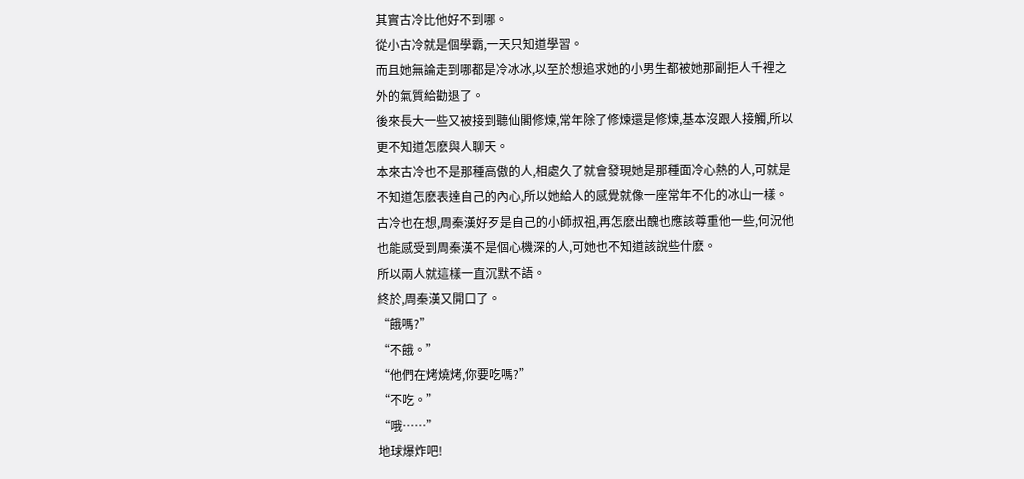其實古冷比他好不到哪。
從小古冷就是個學霸,一天只知道學習。
而且她無論走到哪都是冷冰冰,以至於想追求她的小男生都被她那副拒人千裡之外的氣質給勸退了。
後來長大一些又被接到聽仙閣修煉,常年除了修煉還是修煉,基本沒跟人接觸,所以更不知道怎麽與人聊天。
本來古冷也不是那種高傲的人,相處久了就會發現她是那種面冷心熱的人,可就是不知道怎麽表達自己的內心,所以她給人的感覺就像一座常年不化的冰山一樣。
古冷也在想,周秦漢好歹是自己的小師叔祖,再怎麽出醜也應該尊重他一些,何況他也能感受到周秦漢不是個心機深的人,可她也不知道該說些什麽。
所以兩人就這樣一直沉默不語。
終於,周秦漢又開口了。
“餓嗎?”
“不餓。”
“他們在烤燒烤,你要吃嗎?”
“不吃。”
“哦……”
地球爆炸吧!